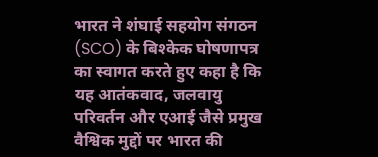भारत ने शंघाई सहयोग संगठन (SCO) के बिश्केक घोषणापत्र का स्वागत करते हुए कहा है कि यह आतंकवाद, जलवायु परिवर्तन और एआई जैसे प्रमुख वैश्विक मुद्दों पर भारत की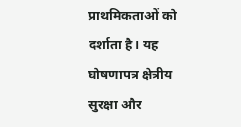प्राथमिकताओं को दर्शाता है। यह घोषणापत्र क्षेत्रीय सुरक्षा और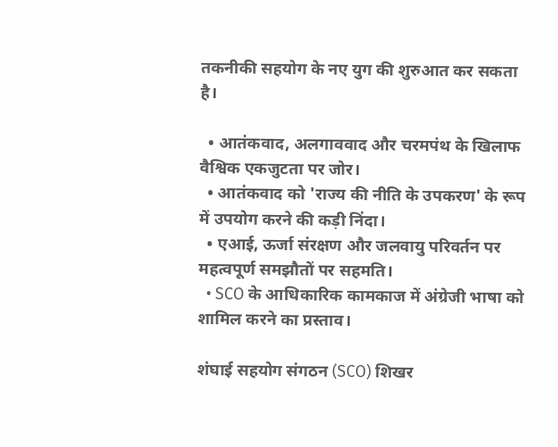तकनीकी सहयोग के नए युग की शुरुआत कर सकता है।

  • आतंकवाद, अलगाववाद और चरमपंथ के खिलाफ वैश्विक एकजुटता पर जोर।
  • आतंकवाद को 'राज्य की नीति के उपकरण' के रूप में उपयोग करने की कड़ी निंदा।
  • एआई, ऊर्जा संरक्षण और जलवायु परिवर्तन पर महत्वपूर्ण समझौतों पर सहमति।
  • SCO के आधिकारिक कामकाज में अंग्रेजी भाषा को शामिल करने का प्रस्ताव।

शंघाई सहयोग संगठन (SCO) शिखर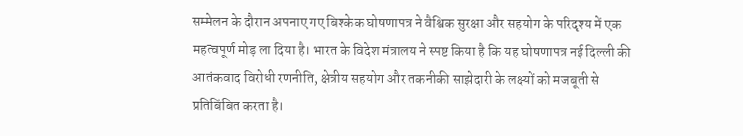सम्मेलन के दौरान अपनाए गए बिश्केक घोषणापत्र ने वैश्विक सुरक्षा और सहयोग के परिदृश्य में एक महत्वपूर्ण मोड़ ला दिया है। भारत के विदेश मंत्रालय ने स्पष्ट किया है कि यह घोषणापत्र नई दिल्ली की आतंकवाद विरोधी रणनीति, क्षेत्रीय सहयोग और तकनीकी साझेदारी के लक्ष्यों को मजबूती से प्रतिबिंबित करता है।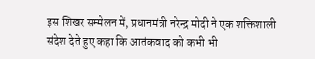इस शिखर सम्मेलन में, प्रधानमंत्री नरेन्द्र मोदी ने एक शक्तिशाली संदेश देते हुए कहा कि आतंकवाद को कभी भी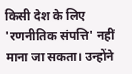किसी देश के लिए 'रणनीतिक संपत्ति' नहीं माना जा सकता। उन्होंने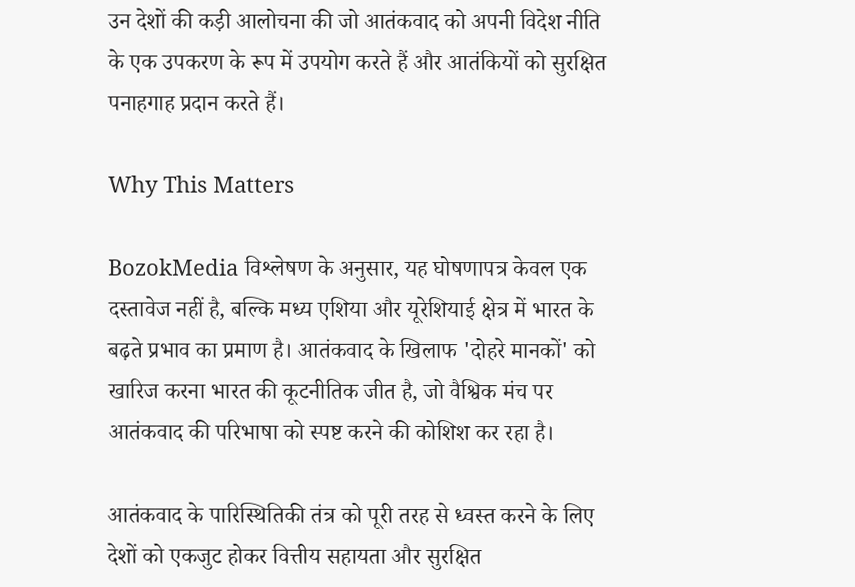उन देशों की कड़ी आलोचना की जो आतंकवाद को अपनी विदेश नीति के एक उपकरण के रूप में उपयोग करते हैं और आतंकियों को सुरक्षित पनाहगाह प्रदान करते हैं।

Why This Matters

BozokMedia विश्लेषण के अनुसार, यह घोषणापत्र केवल एक दस्तावेज नहीं है, बल्कि मध्य एशिया और यूरेशियाई क्षेत्र में भारत के बढ़ते प्रभाव का प्रमाण है। आतंकवाद के खिलाफ 'दोहरे मानकों' को खारिज करना भारत की कूटनीतिक जीत है, जो वैश्विक मंच पर आतंकवाद की परिभाषा को स्पष्ट करने की कोशिश कर रहा है।

आतंकवाद के पारिस्थितिकी तंत्र को पूरी तरह से ध्वस्त करने के लिए देशों को एकजुट होकर वित्तीय सहायता और सुरक्षित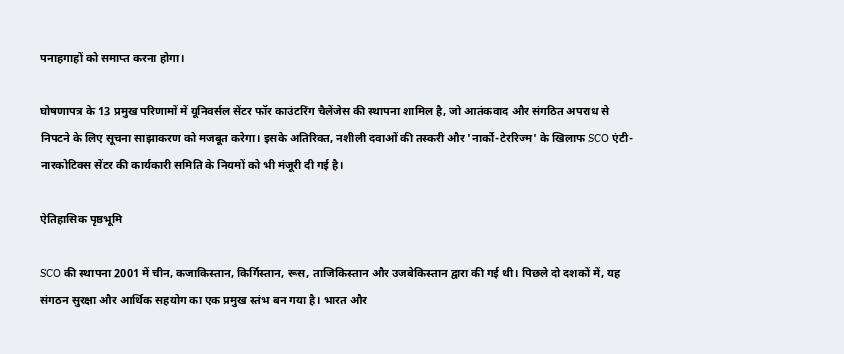पनाहगाहों को समाप्त करना होगा।

घोषणापत्र के 13 प्रमुख परिणामों में यूनिवर्सल सेंटर फॉर काउंटरिंग चैलेंजेस की स्थापना शामिल है, जो आतंकवाद और संगठित अपराध से निपटने के लिए सूचना साझाकरण को मजबूत करेगा। इसके अतिरिक्त, नशीली दवाओं की तस्करी और 'नार्को-टेररिज्म' के खिलाफ SCO एंटी-नारकोटिक्स सेंटर की कार्यकारी समिति के नियमों को भी मंजूरी दी गई है।

ऐतिहासिक पृष्ठभूमि

SCO की स्थापना 2001 में चीन, कजाकिस्तान, किर्गिस्तान, रूस, ताजिकिस्तान और उजबेकिस्तान द्वारा की गई थी। पिछले दो दशकों में, यह संगठन सुरक्षा और आर्थिक सहयोग का एक प्रमुख स्तंभ बन गया है। भारत और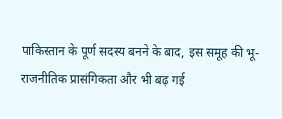पाकिस्तान के पूर्ण सदस्य बनने के बाद, इस समूह की भू-राजनीतिक प्रासंगिकता और भी बढ़ गई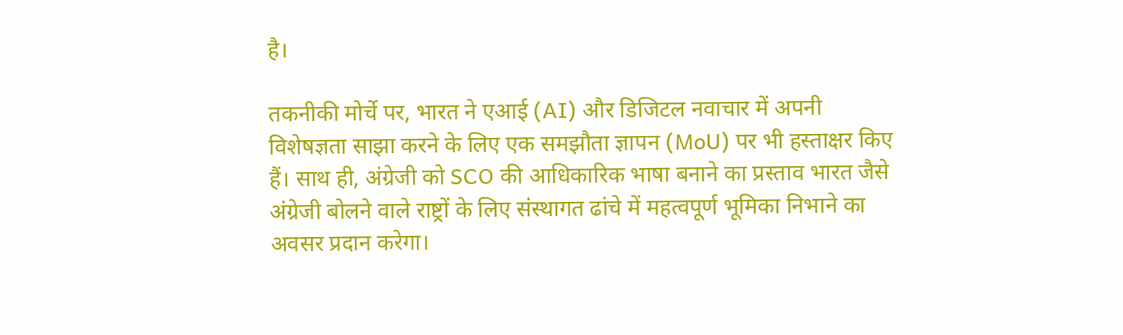है।

तकनीकी मोर्चे पर, भारत ने एआई (AI) और डिजिटल नवाचार में अपनी विशेषज्ञता साझा करने के लिए एक समझौता ज्ञापन (MoU) पर भी हस्ताक्षर किए हैं। साथ ही, अंग्रेजी को SCO की आधिकारिक भाषा बनाने का प्रस्ताव भारत जैसे अंग्रेजी बोलने वाले राष्ट्रों के लिए संस्थागत ढांचे में महत्वपूर्ण भूमिका निभाने का अवसर प्रदान करेगा।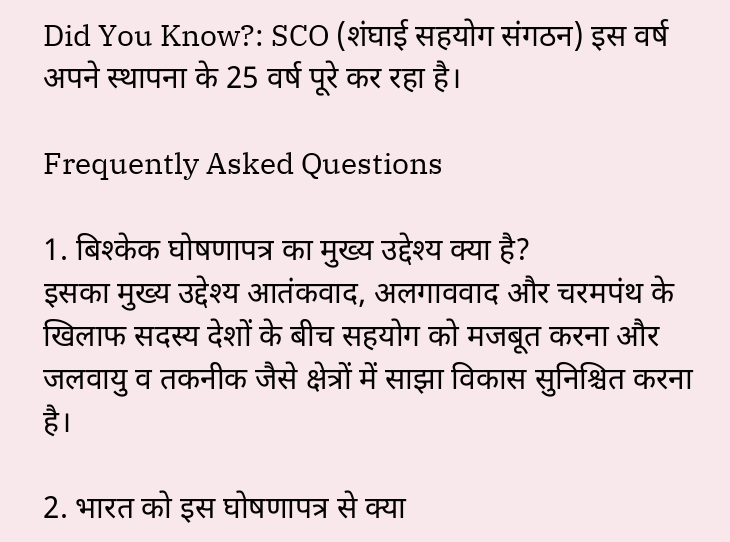Did You Know?: SCO (शंघाई सहयोग संगठन) इस वर्ष अपने स्थापना के 25 वर्ष पूरे कर रहा है।

Frequently Asked Questions

1. बिश्केक घोषणापत्र का मुख्य उद्देश्य क्या है?
इसका मुख्य उद्देश्य आतंकवाद, अलगाववाद और चरमपंथ के खिलाफ सदस्य देशों के बीच सहयोग को मजबूत करना और जलवायु व तकनीक जैसे क्षेत्रों में साझा विकास सुनिश्चित करना है।

2. भारत को इस घोषणापत्र से क्या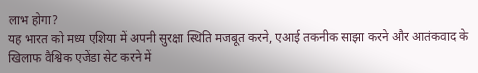लाभ होगा?
यह भारत को मध्य एशिया में अपनी सुरक्षा स्थिति मजबूत करने, एआई तकनीक साझा करने और आतंकवाद के खिलाफ वैश्विक एजेंडा सेट करने में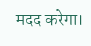मदद करेगा।